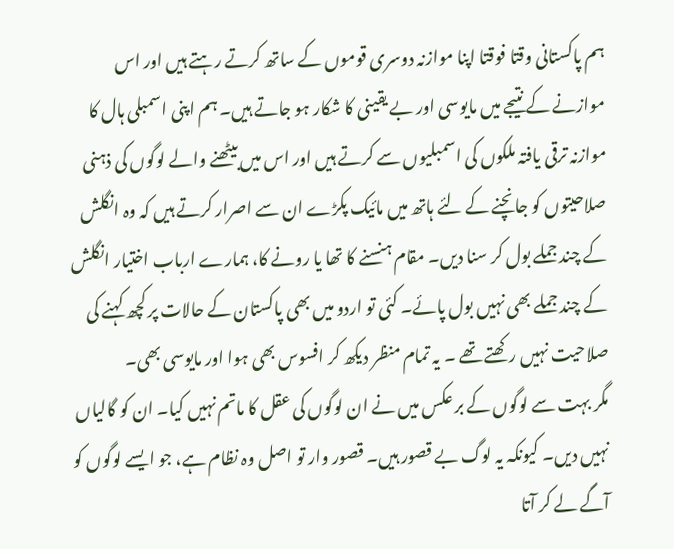ہم پاکستانی وقتا فوقتا اپنا موازنہ دوسری قوموں کے ساتھ کرتے رہتے ہیں اور اس موازنے کے نتیجے میں مایوسی اور بے یقینی کا شکار ہو جاتے ہیں۔ ہم اپنی اسمبلی ہال کا موازنہ ترقی یافتہ ملکوں کی اسمبلیوں سے کرتے ہیں اور اس میں بیٹھنے والے لوگوں کی ذہنی صلاحیتوں کو جانچنے کے لئے ہاتھ میں مائیک پکڑے ان سے اصرار کرتے ہیں کہ وہ انگلش کے چند جملے بول کر سنا دیں۔ مقام ہنسنے کا تھا یا رونے کا، ہمارے ارباب اختیار انگلش کے چند جملے بھی نہیں بول پائے۔ کئی تو اردو میں بھی پاکستان کے حالات پر کچھ کہنے کی صلاحیت نہیں رکھتے تھے ۔ یہ تمام منظر دیکھ کر افسوس بھی ہوا اور مایوسی بھی۔
مگر بہت سے لوگوں کے بر عکس میں نے ان لوگوں کی عقل کا ماتم نہیں کیا۔ ان کو گالیاں نہیں دیں۔ کیونکہ یہ لوگ بے قصور ہیں۔ قصور وار تو اصل وہ نظام ہے، جو ایسے لوگوں کو آگے لے کر آتا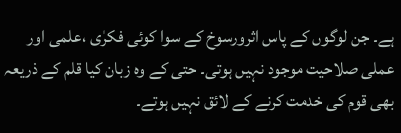ہے۔ جن لوگوں کے پاس اثرورسوخ کے سوا کوئی فکرٰی ،علمی اور عملی صلاحیت موجود نہیں ہوتی۔ حتی کے وہ زبان کیا قلم کے ذریعہ بھی قوم کی خدمت کرنے کے لائق نہیں ہوتے۔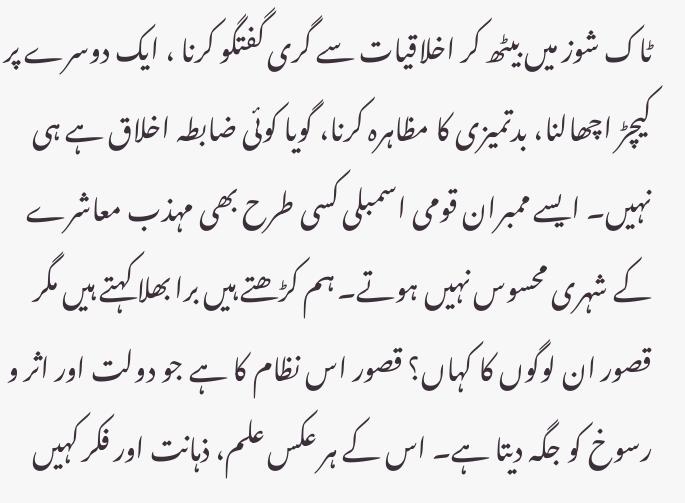ٹاک شوز میں بیٹھ کر اخلاقیات سے گری گفتگو کرنا ، ایک دوسرے پر کیچڑ اچھالنا، بدتمیزی کا مظاہرہ کرنا، گویا کوئی ضابطہ اخلاق ہے ہی نہیں۔ ایسے ممبران قومی اسمبلی کسی طرح بھی مہذب معاشرے کے شہری محسوس نہیں ہوتے۔ ہم کڑھتے ہیں برا بھلا کہتے ہیں مگر قصور ان لوگوں کا کہاں؟ قصور اس نظام کا ہے جو دولت اور اثر و رسوخ کو جگہ دیتا ہے۔ اس کے ہر عکس علم، ذہانت اور فکر کہیں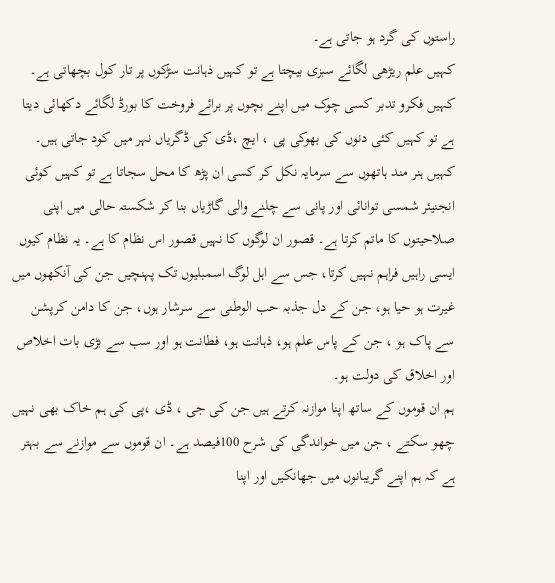راستوں کی گرد ہو جاتی ہے۔
کہیں علم ریڑھی لگائے سبزی بیچتا ہے تو کہیں ذہانت سڑکوں پر تار کول بچھاتی ہے۔ کہیں فکرو تدبر کسی چوک میں اپنے بچوں پر برائے فروخت کا بورڈ لگائے دکھائی دیتا ہے تو کہیں کئی دنوں کی بھوکی پی ، ایچ ،ڈی کی ڈگریاں نہر میں کود جاتی ہیں۔ کہیں ہنر مند ہاتھوں سے سرمایہ نکل کر کسی ان پڑھ کا محل سجاتا ہے تو کہیں کوئی انجنیئر شمسی توانائی اور پانی سے چلنے والی گاڑیاں بنا کر شکستہ حالی میں اپنی صلاحیتوں کا ماتم کرتا ہے۔ قصور ان لوگوں کا نہیں قصور اس نظام کا ہے۔ یہ نظام کیوں ایسی راہیں فراہم نہیں کرتا، جس سے اہل لوگ اسمبلیوں تک پہنچیں جن کی آنکھوں میں غیرت ہو حیا ہو، جن کے دل جذبہ حب الوطنی سے سرشار ہوں، جن کا دامن کرپشن سے پاک ہو ، جن کے پاس علم ہو، ذہانت ہو، فطانت ہو اور سب سے بڑی بات اخلاص اور اخلاق کی دولت ہو۔
ہم ان قوموں کے ساتھ اپنا موازنہ کرتے ہیں جن کی جی ، ڈی ،پی کی ہم خاک بھی نہیں چھو سکتے ، جن میں خواندگی کی شرح 100فیصد ہے۔ ان قوموں سے موازنے سے بہتر ہے کہ ہم اپنے گریبانوں میں جھانکیں اور اپنا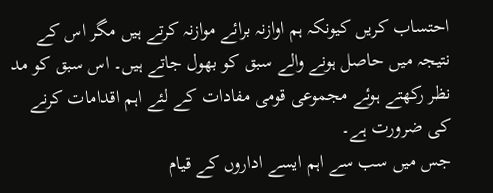احتساب کریں کیونکہ ہم اوازنہ برائے موازنہ کرتے ہیں مگر اس کے نتیجہ میں حاصل ہونے والے سبق کو بھول جاتے ہیں۔ اس سبق کو مد نظر رکھتے ہوئے مجموعی قومی مفادات کے لئے اہم اقدامات کرنے کی ضرورت ہے۔
جس میں سب سے اہم ایسے اداروں کے قیام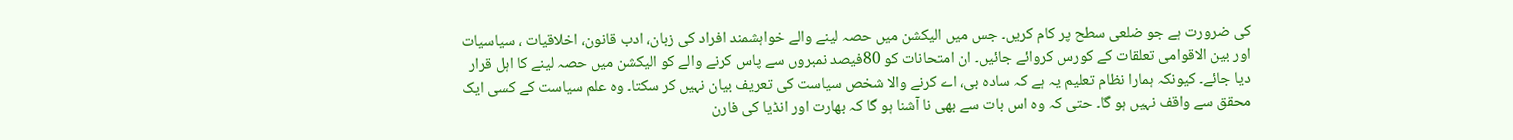کی ضرورت ہے جو ضلعی سطح پر کام کریں۔ جس میں الیکشن میں حصہ لینے والے خواہشمند افراد کی زبان، ادب قانون، اخلاقیات ، سیاسیات اور بین الاقوامی تعلقات کے کورس کروائے جائیں۔ ان امتحانات کو 80فیصد نمبروں سے پاس کرنے والے کو الیکشن میں حصہ لینے کا اہل قرار دیا جائے۔ کیونکہ ہمارا نظام تعلیم یہ ہے کہ سادہ بی، اے کرنے والا شخص سیاست کی تعریف بیان نہیں کر سکتا۔ وہ علم سیاست کے کسی ایک محقق سے واقف نہیں ہو گا۔ حتی کہ وہ اس بات سے بھی نا آشنا ہو گا کہ بھارت اور انڈیا کی فارن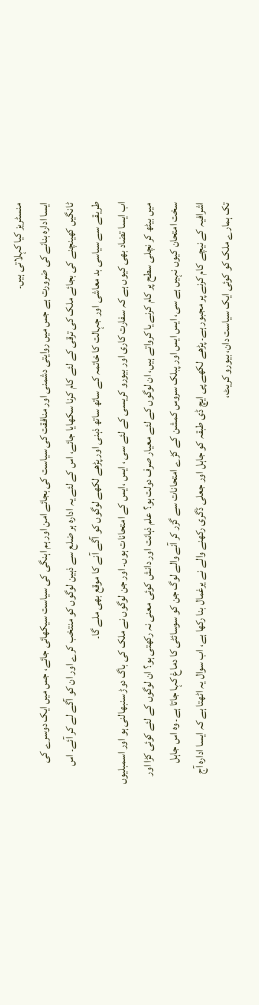منسٹریز کیا کہلاتی ہیں۔
ایسا ادارہ بنانے کی ضرورت ہے جس میں روایتی دشمنی اور منافقت کی سیاست کی بجائے امن اور ہم اہنگی کی سیاست سیکھائی جائے، جس میں ایک دوسرے کی ٹانگیں کھینچنے کی بجائے ملک کی ترقی کے لئے کام کرنا سکھایا جائے، اس کے لئے یہ ادارہ ہر ضلع سے ذہین لوگوں کو منتخب کرے اور ان کو آگے لے کر آئے۔ اس طریقے سے سیاسی بد معاشی اور جہالت کا خاتمہ کے ساتھ ساتھ ذہنی اور پڑھے لکھے لوگوں کو آگے آنے کا موقع بھی ملے گا۔
اب ایسا تضاد بھی کیوں ہے کہ سفارت کاری اور بیورو کریسی کے لئے سی ، ایس ،ایس کے امتحانات ہوں۔ اور جن لوگوں نے ملک کی باگ دوڑ سنبھالنی ہو اور اسمبلیوں میں بیٹھ کر نچلی سطح پر کام کرنے یا کرواتے ہیں، ان لوگوں کے لئے معیار صرف دولت ہو؟ علم ذہانت اور دانش کوئی معنی نہ رکھتی ہو؟ ان لوگوں کے لئے کوئی کڑا اور سخت امتحان کیوں نہیں ہے سی، ایس ایس اور پبلک سروس کمشن کے کڑے امتحانات سے گزر کر آنے والے لوگ جن کو سوسائٹی کا دماغ کہا جاتا ہے۔ وہ اس جاہل اشرافیہ کے نیچے کام کرنے پر مجبور ہے۔ پڑھے لکھے پی ایچ ڈی طبقہ کو جاہل اور جعلی ڈگری رکھنے والے نے یرغمال بنا رکھا ہے، اب سوال یہ اٹھتا ہے کہ ایسا ادارہ آج تک ہمارے ملک کو کوئی ایک سیاست دان، بیورو کریٹ،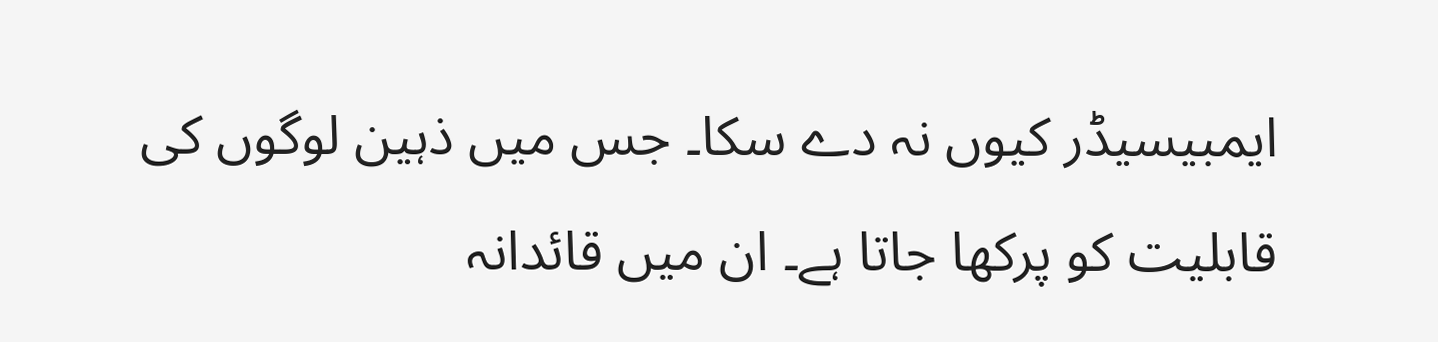ایمبیسیڈر کیوں نہ دے سکا۔ جس میں ذہین لوگوں کی قابلیت کو پرکھا جاتا ہے۔ ان میں قائدانہ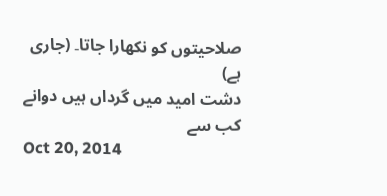صلاحیتوں کو نکھارا جاتا۔ (جاری ہے)
دشت امید میں گرداں ہیں دوانے کب سے
Oct 20, 2014